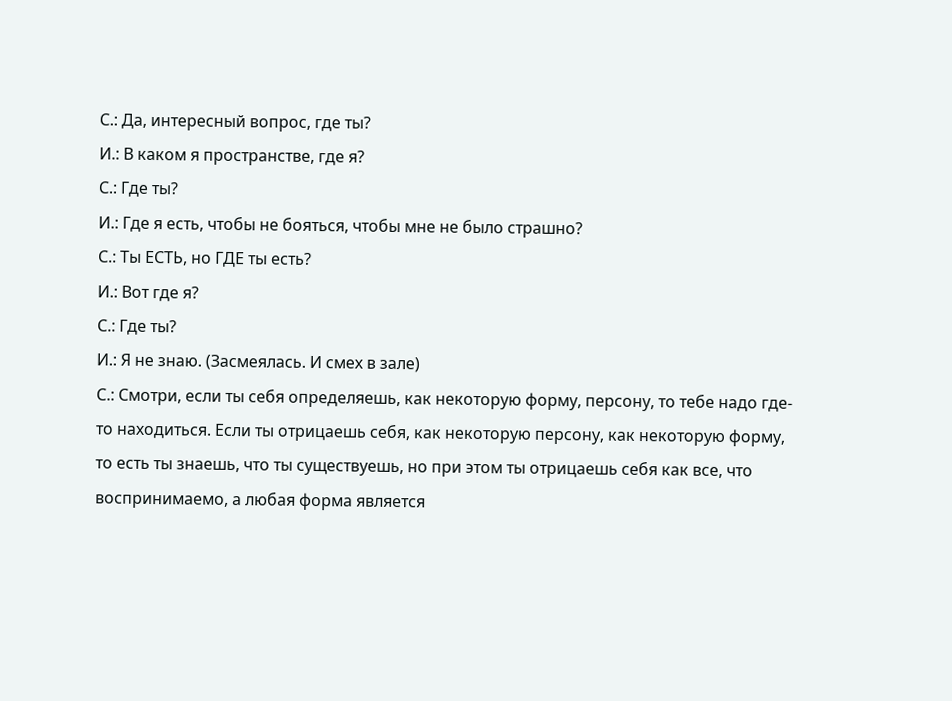С.: Да, интересный вопрос, где ты?
И.: В каком я пространстве, где я?
С.: Где ты?
И.: Где я есть, чтобы не бояться, чтобы мне не было страшно?
С.: Ты ЕСТЬ, но ГДЕ ты есть?
И.: Вот где я?
С.: Где ты?
И.: Я не знаю. (Засмеялась. И смех в зале)
С.: Смотри, если ты себя определяешь, как некоторую форму, персону, то тебе надо где-то находиться. Если ты отрицаешь себя, как некоторую персону, как некоторую форму, то есть ты знаешь, что ты существуешь, но при этом ты отрицаешь себя как все, что воспринимаемо, а любая форма является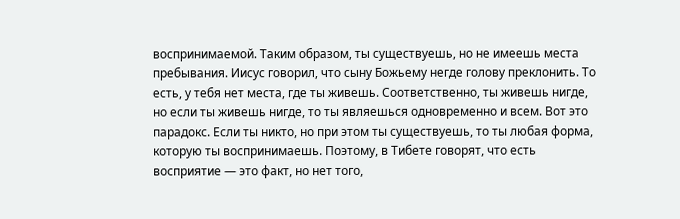воспринимаемой. Таким образом, ты существуешь, но не имеешь места пребывания. Иисус говорил, что сыну Божьему негде голову преклонить. То есть, у тебя нет места, где ты живешь. Соответственно, ты живешь нигде, но если ты живешь нигде, то ты являешься одновременно и всем. Вот это парадокс. Если ты никто, но при этом ты существуешь, то ты любая форма, которую ты воспринимаешь. Поэтому, в Тибете говорят, что есть восприятие — это факт, но нет того,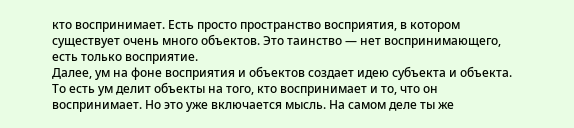кто воспринимает. Есть просто пространство восприятия, в котором существует очень много объектов. Это таинство — нет воспринимающего, есть только восприятие.
Далее, ум на фоне восприятия и объектов создает идею субъекта и объекта. То есть ум делит объекты на того, кто воспринимает и то, что он воспринимает. Но это уже включается мысль. На самом деле ты же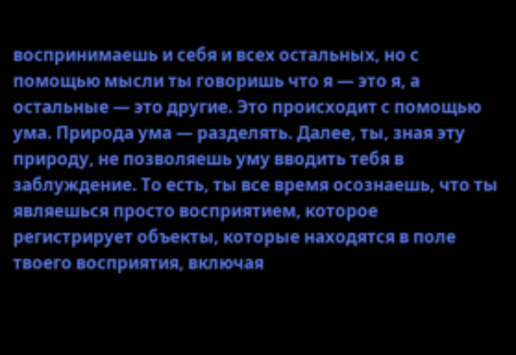воспринимаешь и себя и всех остальных, но с помощью мысли ты говоришь что я — это я, а остальные — это другие. Это происходит с помощью ума. Природа ума — разделять. Далее, ты, зная эту природу, не позволяешь уму вводить тебя в заблуждение. То есть, ты все время осознаешь, что ты являешься просто восприятием, которое регистрирует объекты, которые находятся в поле твоего восприятия, включая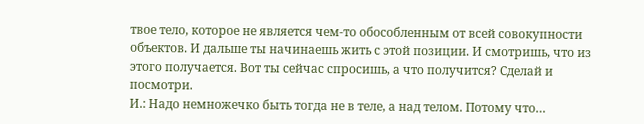твое тело, которое не является чем-то обособленным от всей совокупности объектов. И дальше ты начинаешь жить с этой позиции. И смотришь, что из этого получается. Вот ты сейчас спросишь, а что получится? Сделай и посмотри.
И.: Надо немножечко быть тогда не в теле, а над телом. Потому что…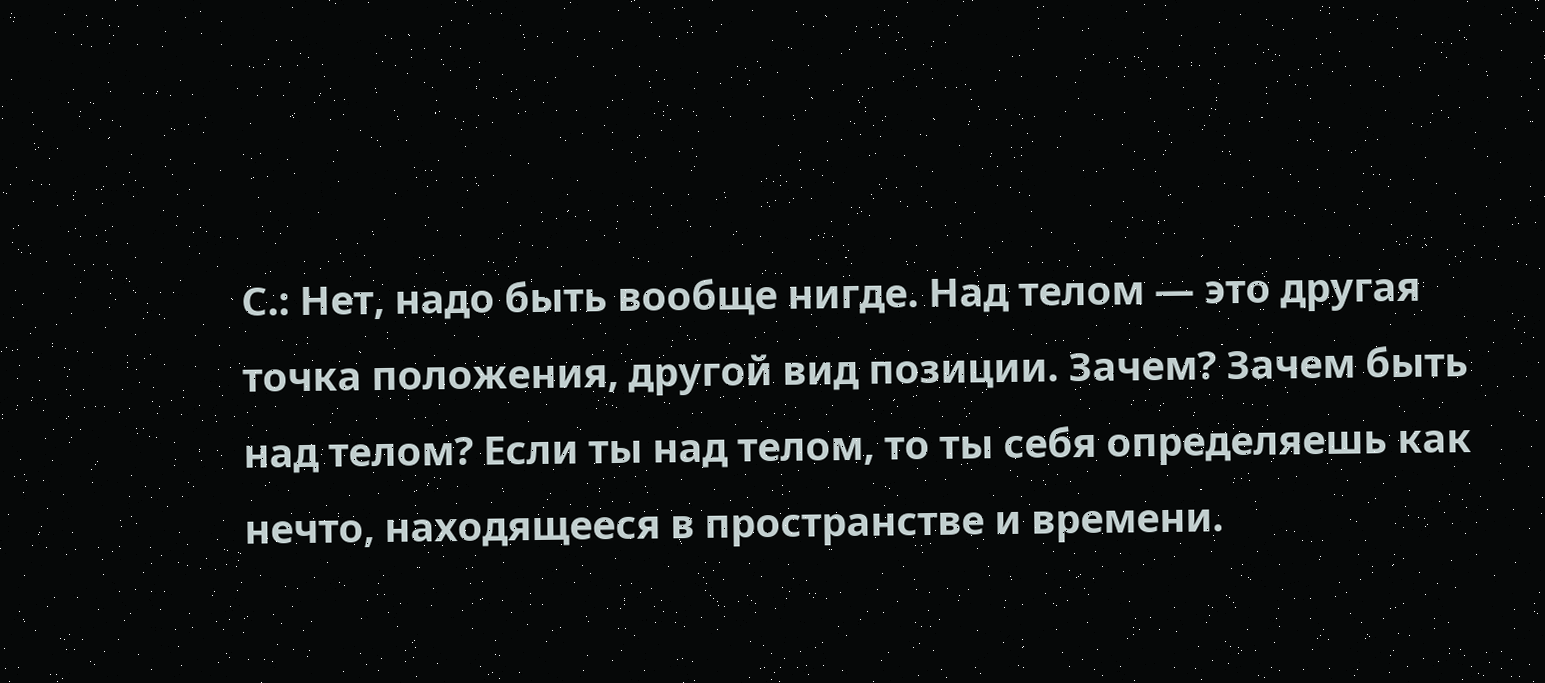С.: Нет, надо быть вообще нигде. Над телом — это другая точка положения, другой вид позиции. Зачем? Зачем быть над телом? Если ты над телом, то ты себя определяешь как нечто, находящееся в пространстве и времени.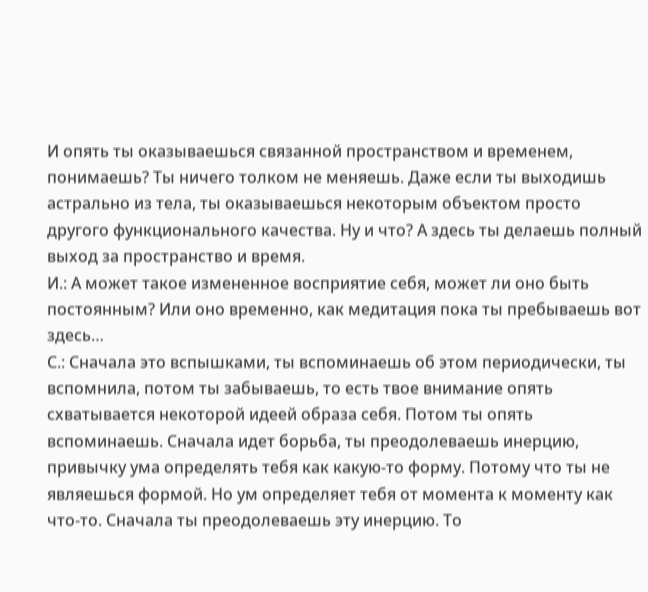И опять ты оказываешься связанной пространством и временем, понимаешь? Ты ничего толком не меняешь. Даже если ты выходишь астрально из тела, ты оказываешься некоторым объектом просто другого функционального качества. Ну и что? А здесь ты делаешь полный выход за пространство и время.
И.: А может такое измененное восприятие себя, может ли оно быть постоянным? Или оно временно, как медитация пока ты пребываешь вот здесь…
С.: Сначала это вспышками, ты вспоминаешь об этом периодически, ты вспомнила, потом ты забываешь, то есть твое внимание опять схватывается некоторой идеей образа себя. Потом ты опять вспоминаешь. Сначала идет борьба, ты преодолеваешь инерцию, привычку ума определять тебя как какую-то форму. Потому что ты не являешься формой. Но ум определяет тебя от момента к моменту как что-то. Сначала ты преодолеваешь эту инерцию. То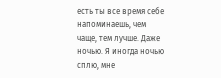есть ты все время себе напоминаешь, чем чаще, тем лучше. Даже ночью. Я иногда ночью сплю, мне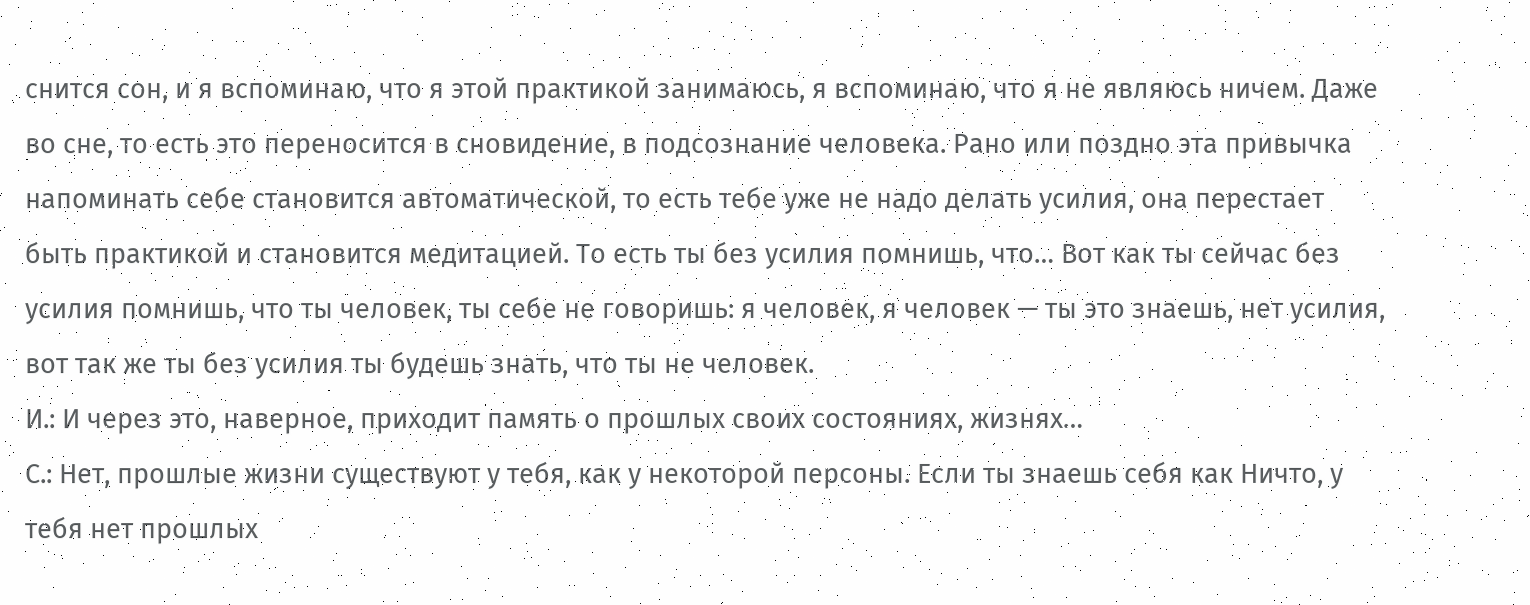снится сон, и я вспоминаю, что я этой практикой занимаюсь, я вспоминаю, что я не являюсь ничем. Даже во сне, то есть это переносится в сновидение, в подсознание человека. Рано или поздно эта привычка напоминать себе становится автоматической, то есть тебе уже не надо делать усилия, она перестает быть практикой и становится медитацией. То есть ты без усилия помнишь, что… Вот как ты сейчас без усилия помнишь, что ты человек, ты себе не говоришь: я человек, я человек — ты это знаешь, нет усилия, вот так же ты без усилия ты будешь знать, что ты не человек.
И.: И через это, наверное, приходит память о прошлых своих состояниях, жизнях…
С.: Нет, прошлые жизни существуют у тебя, как у некоторой персоны. Если ты знаешь себя как Ничто, у тебя нет прошлых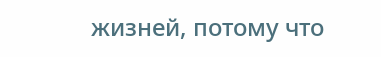жизней, потому что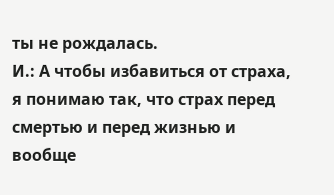ты не рождалась.
И.: А чтобы избавиться от страха, я понимаю так, что страх перед смертью и перед жизнью и вообще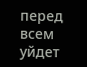перед всем уйдет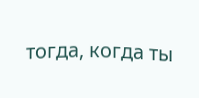тогда, когда ты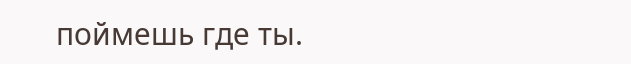поймешь где ты.